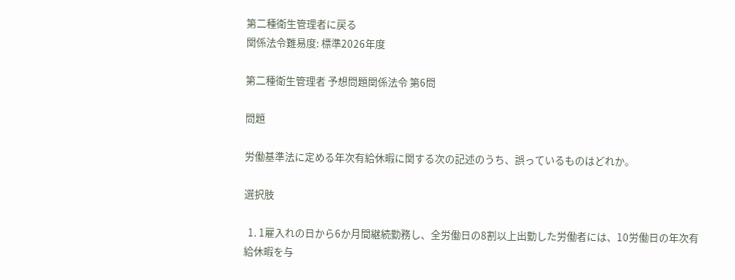第二種衛生管理者に戻る
関係法令難易度: 標準2026年度

第二種衛生管理者 予想問題関係法令 第6問

問題

労働基準法に定める年次有給休暇に関する次の記述のうち、誤っているものはどれか。

選択肢

  1. 1雇入れの日から6か月間継続勤務し、全労働日の8割以上出勤した労働者には、10労働日の年次有給休暇を与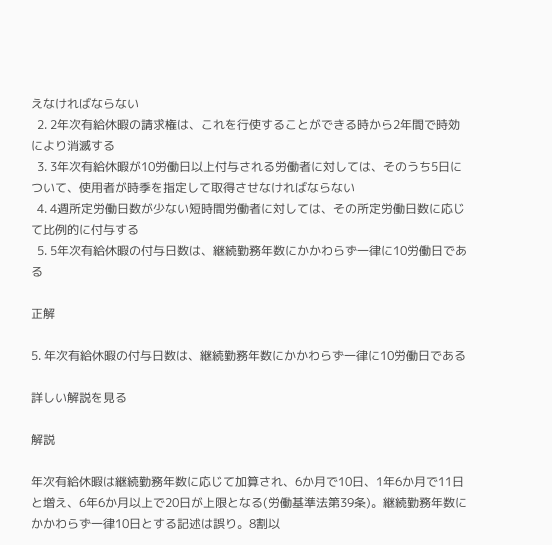えなければならない
  2. 2年次有給休暇の請求権は、これを行使することができる時から2年間で時効により消滅する
  3. 3年次有給休暇が10労働日以上付与される労働者に対しては、そのうち5日について、使用者が時季を指定して取得させなければならない
  4. 4週所定労働日数が少ない短時間労働者に対しては、その所定労働日数に応じて比例的に付与する
  5. 5年次有給休暇の付与日数は、継続勤務年数にかかわらず一律に10労働日である

正解

5. 年次有給休暇の付与日数は、継続勤務年数にかかわらず一律に10労働日である

詳しい解説を見る

解説

年次有給休暇は継続勤務年数に応じて加算され、6か月で10日、1年6か月で11日と増え、6年6か月以上で20日が上限となる(労働基準法第39条)。継続勤務年数にかかわらず一律10日とする記述は誤り。8割以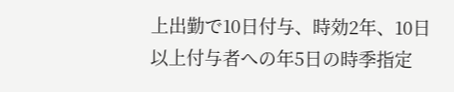上出勤で10日付与、時効2年、10日以上付与者への年5日の時季指定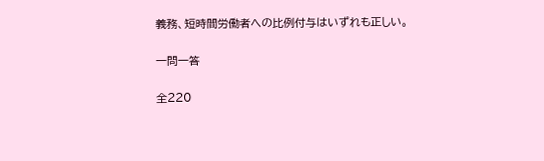義務、短時間労働者への比例付与はいずれも正しい。

一問一答

全220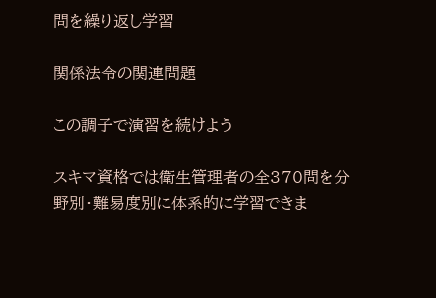問を繰り返し学習

関係法令の関連問題

この調子で演習を続けよう

スキマ資格では衛生管理者の全370問を分野別・難易度別に体系的に学習できま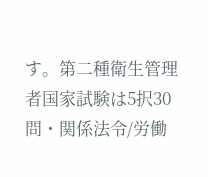す。第二種衛生管理者国家試験は5択30問・関係法令/労働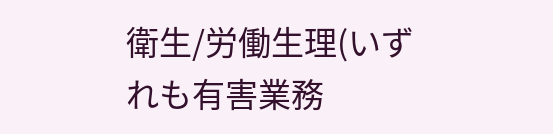衛生/労働生理(いずれも有害業務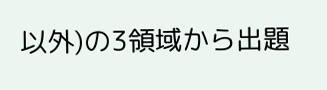以外)の3領域から出題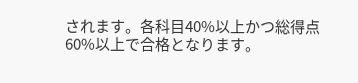されます。各科目40%以上かつ総得点60%以上で合格となります。